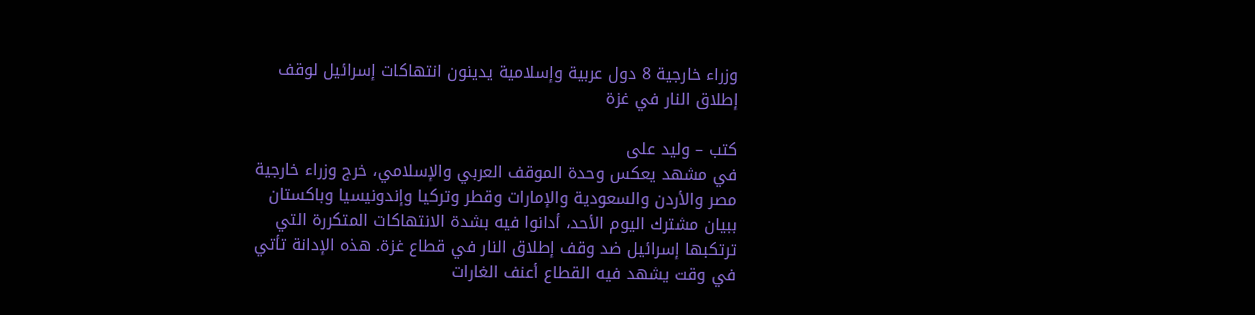وزراء خارجية 8 دول عربية وإسلامية يدينون انتهاكات إسرائيل لوقف إطلاق النار في غزة

كتب – وليد على
في مشهد يعكس وحدة الموقف العربي والإسلامي، خرج وزراء خارجية مصر والأردن والسعودية والإمارات وقطر وتركيا وإندونيسيا وباكستان ببيان مشترك اليوم الأحد، أدانوا فيه بشدة الانتهاكات المتكررة التي ترتكبها إسرائيل ضد وقف إطلاق النار في قطاع غزة. هذه الإدانة تأتي في وقت يشهد فيه القطاع أعنف الغارات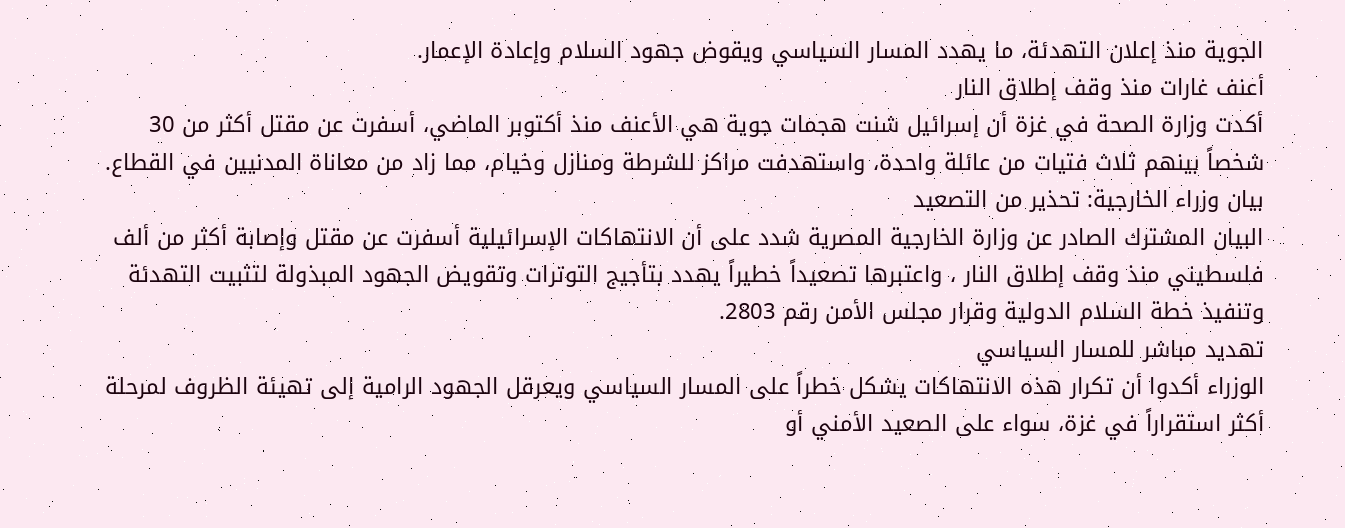الجوية منذ إعلان التهدئة، ما يهدد المسار السياسي ويقوض جهود السلام وإعادة الإعمار.
أعنف غارات منذ وقف إطلاق النار
أكدت وزارة الصحة في غزة أن إسرائيل شنت هجمات جوية هي الأعنف منذ أكتوبر الماضي، أسفرت عن مقتل أكثر من 30 شخصاً بينهم ثلاث فتيات من عائلة واحدة، واستهدفت مراكز للشرطة ومنازل وخيام، مما زاد من معاناة المدنيين في القطاع.
بيان وزراء الخارجية: تحذير من التصعيد
البيان المشترك الصادر عن وزارة الخارجية المصرية شدد على أن الانتهاكات الإسرائيلية أسفرت عن مقتل وإصابة أكثر من ألف فلسطيني منذ وقف إطلاق النار ، واعتبرها تصعيداً خطيراً يهدد بتأجيج التوترات وتقويض الجهود المبذولة لتثبيت التهدئة وتنفيذ خطة السلام الدولية وقرار مجلس الأمن رقم 2803.
تهديد مباشر للمسار السياسي
الوزراء أكدوا أن تكرار هذه الانتهاكات يشكل خطراً على المسار السياسي ويعرقل الجهود الرامية إلى تهيئة الظروف لمرحلة أكثر استقراراً في غزة، سواء على الصعيد الأمني أو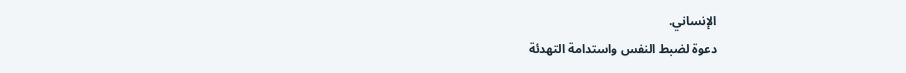الإنساني.
دعوة لضبط النفس واستدامة التهدئة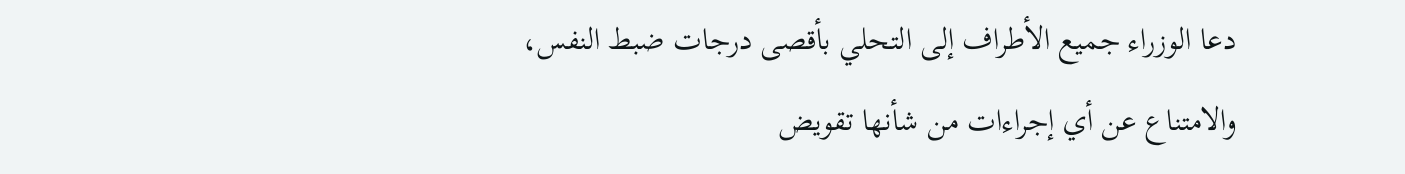دعا الوزراء جميع الأطراف إلى التحلي بأقصى درجات ضبط النفس، والامتناع عن أي إجراءات من شأنها تقويض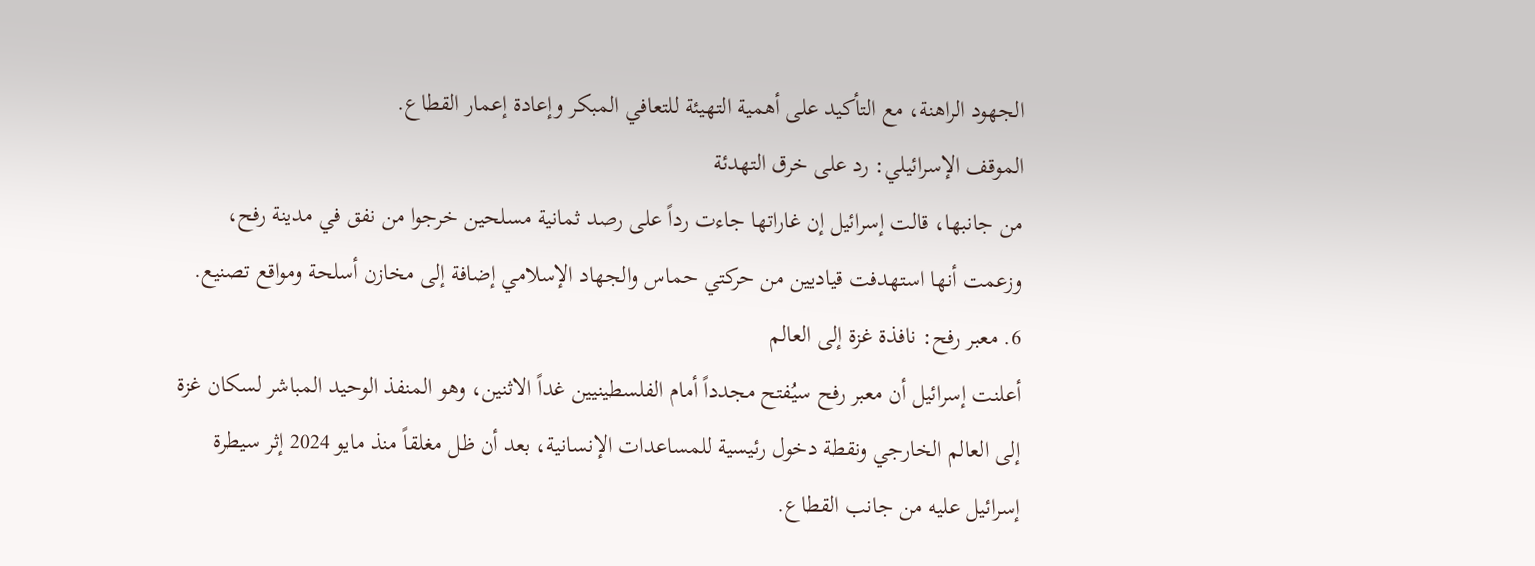الجهود الراهنة، مع التأكيد على أهمية التهيئة للتعافي المبكر وإعادة إعمار القطاع.
الموقف الإسرائيلي: رد على خرق التهدئة
من جانبها، قالت إسرائيل إن غاراتها جاءت رداً على رصد ثمانية مسلحين خرجوا من نفق في مدينة رفح، وزعمت أنها استهدفت قياديين من حركتي حماس والجهاد الإسلامي إضافة إلى مخازن أسلحة ومواقع تصنيع.
6. معبر رفح: نافذة غزة إلى العالم
أعلنت إسرائيل أن معبر رفح سيُفتح مجدداً أمام الفلسطينيين غداً الاثنين، وهو المنفذ الوحيد المباشر لسكان غزة إلى العالم الخارجي ونقطة دخول رئيسية للمساعدات الإنسانية، بعد أن ظل مغلقاً منذ مايو 2024 إثر سيطرة إسرائيل عليه من جانب القطاع.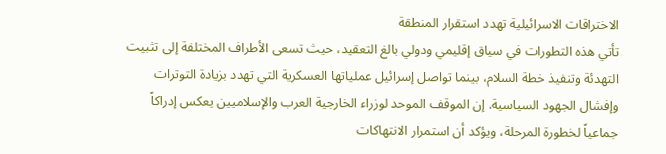الاختراقات الاسرائيلية تهدد استقرار المنطقة
تأتي هذه التطورات في سياق إقليمي ودولي بالغ التعقيد، حيث تسعى الأطراف المختلفة إلى تثبيت التهدئة وتنفيذ خطة السلام، بينما تواصل إسرائيل عملياتها العسكرية التي تهدد بزيادة التوترات وإفشال الجهود السياسية. إن الموقف الموحد لوزراء الخارجية العرب والإسلاميين يعكس إدراكاً جماعياً لخطورة المرحلة، ويؤكد أن استمرار الانتهاكات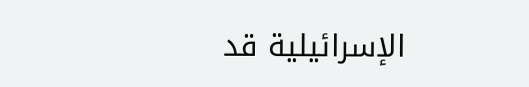الإسرائيلية قد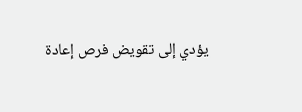يؤدي إلى تقويض فرص إعادة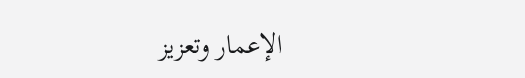الإعمار وتعزيز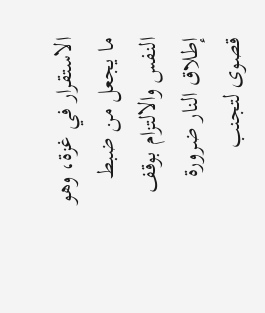الاستقرار في غزة، وهو ما يجعل من ضبط النفس والالتزام بوقف إطلاق النار ضرورة قصوى لتجنب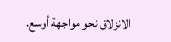الانزلاق نحو مواجهة أوسع.